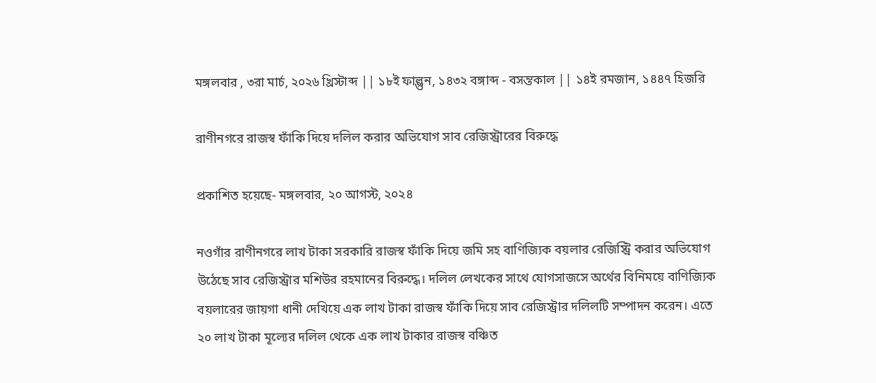মঙ্গলবার , ৩রা মার্চ, ২০২৬ খ্রিস্টাব্দ || ১৮ই ফাল্গুন, ১৪৩২ বঙ্গাব্দ - বসন্তকাল || ১৪ই রমজান, ১৪৪৭ হিজরি

রাণীনগরে রাজস্ব ফাঁকি দিয়ে দলিল করার অভিযোগ সাব রেজিস্ট্রারের বিরুদ্ধে

প্রকাশিত হয়েছে- মঙ্গলবার, ২০ আগস্ট, ২০২৪

নওগাঁর রাণীনগরে লাখ টাকা সরকারি রাজস্ব ফাঁকি দিয়ে জমি সহ বাণিজ্যিক বয়লার রেজিস্ট্রি করার অভিযোগ উঠেছে সাব রেজিস্ট্রার মশিউর রহমানের বিরুদ্ধে। দলিল লেখকের সাথে যোগসাজসে অর্থের বিনিময়ে বাণিজ্যিক বয়লারের জায়গা ধানী দেখিয়ে এক লাখ টাকা রাজস্ব ফাঁকি দিয়ে সাব রেজিস্ট্রার দলিলটি সম্পাদন করেন। এতে ২০ লাখ টাকা মূল্যের দলিল থেকে এক লাখ টাকার রাজস্ব বঞ্চিত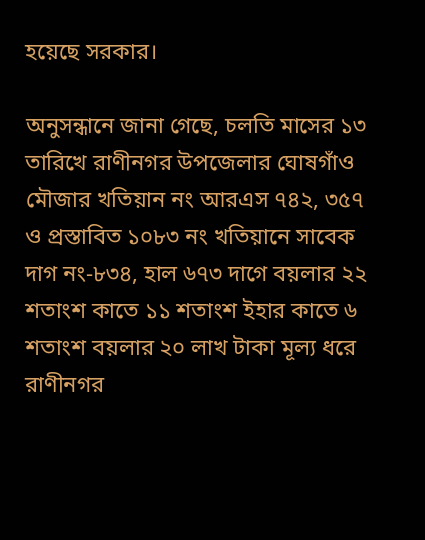হয়েছে সরকার।

অনুসন্ধানে জানা গেছে, চলতি মাসের ১৩ তারিখে রাণীনগর উপজেলার ঘোষগাঁও মৌজার খতিয়ান নং আরএস ৭৪২, ৩৫৭ ও প্রস্তাবিত ১০৮৩ নং খতিয়ানে সাবেক দাগ নং-৮৩৪, হাল ৬৭৩ দাগে বয়লার ২২ শতাংশ কাতে ১১ শতাংশ ইহার কাতে ৬ শতাংশ বয়লার ২০ লাখ টাকা মূল্য ধরে রাণীনগর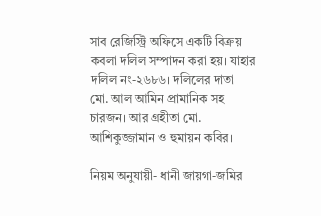সাব রেজিস্ট্রি অফিসে একটি বিক্রয় কবলা দলিল সম্পাদন করা হয়। যাহার দলিল নং-২৬৮৬। দলিলের দাতা মো. আল আমিন প্রামানিক সহ চারজন। আর গ্রহীতা মো. আশিকুজ্জামান ও হুমায়ন কবির।

নিয়ম অনুযায়ী- ধানী জায়গা-জমির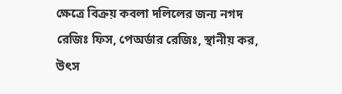ক্ষেত্রে বিক্রয় কবলা দলিলের জন্য নগদ রেজিঃ ফিস, পেঅর্ডার রেজিঃ, স্থানীয় কর, উৎস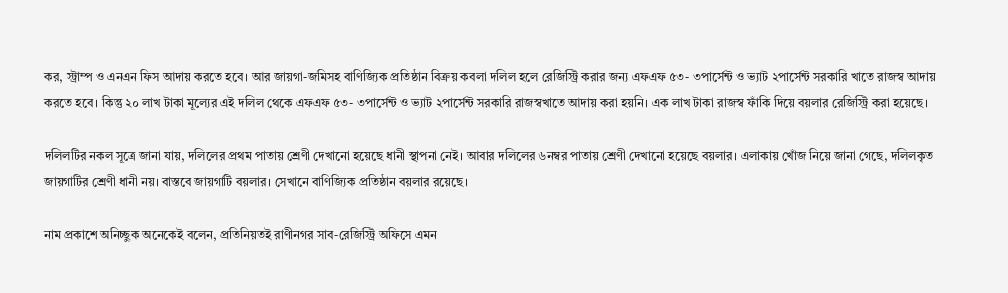কর, স্ট্রাম্প ও এনএন ফিস আদায় করতে হবে। আর জায়গা-জমিসহ বাণিজ্যিক প্রতিষ্ঠান বিক্রয় কবলা দলিল হলে রেজিস্ট্রি করার জন্য এফএফ ৫৩- ৩পার্সেন্ট ও ভ্যাট ২পার্সেন্ট সরকারি খাতে রাজস্ব আদায় করতে হবে। কিন্তু ২০ লাখ টাকা মূল্যের এই দলিল থেকে এফএফ ৫৩- ৩পার্সেন্ট ও ভ্যাট ২পার্সেন্ট সরকারি রাজস্বখাতে আদায় করা হয়নি। এক লাখ টাকা রাজস্ব ফাঁকি দিয়ে বয়লার রেজিস্ট্রি করা হয়েছে।

দলিলটির নকল সূত্রে জানা যায়, দলিলের প্রথম পাতায় শ্রেণী দেখানো হয়েছে ধানী স্থাপনা নেই। আবার দলিলের ৬নম্বর পাতায় শ্রেণী দেখানো হয়েছে বয়লার। এলাকায় খোঁজ নিয়ে জানা গেছে, দলিলকৃত জায়গাটির শ্রেণী ধানী নয়। বাস্তবে জায়গাটি বয়লার। সেখানে বাণিজ্যিক প্রতিষ্ঠান বয়লার রয়েছে।

নাম প্রকাশে অনিচ্ছুক অনেকেই বলেন, প্রতিনিয়তই রাণীনগর সাব-রেজিস্ট্রি অফিসে এমন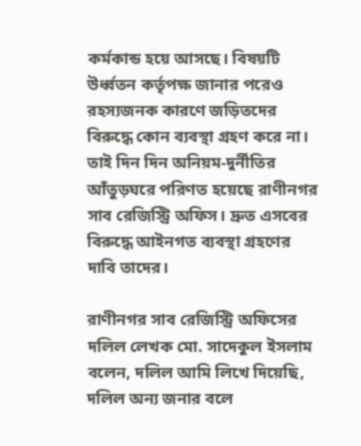কর্মকান্ড হয়ে আসছে। বিষয়টি উর্ধ্বতন কর্তৃপক্ষ জানার পরেও রহস্যজনক কারণে জড়িতদের বিরুদ্ধে কোন ব্যবস্থা গ্রহণ করে না। তাই দিন দিন অনিয়ম-দুর্নীতির আঁতুড়ঘরে পরিণত হয়েছে রাণীনগর সাব রেজিস্ট্রি অফিস। দ্রুত এসবের বিরুদ্ধে আইনগত ব্যবস্থা গ্রহণের দাবি তাদের।

রাণীনগর সাব রেজিস্ট্রি অফিসের দলিল লেখক মো. সাদেকুল ইসলাম বলেন, দলিল আমি লিখে দিয়েছি, দলিল অন্য জনার বলে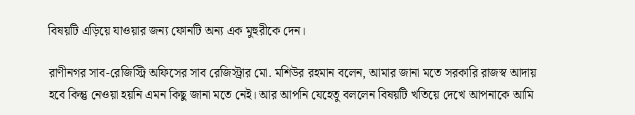বিষয়টি এড়িয়ে যাওয়ার জন্য ফোনটি অন্য এক মুহুরীকে দেন।

রাণীনগর সাব-রেজিস্ট্রি অফিসের সাব রেজিস্ট্রার মো. মশিউর রহমান বলেন, আমার জানা মতে সরকারি রাজস্ব আদায় হবে কিন্তু নেওয়া হয়নি এমন কিছু জানা মতে নেই। আর আপনি যেহেতু বললেন বিষয়টি খতিয়ে দেখে আপনাকে আমি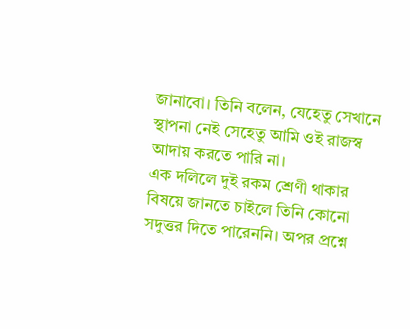জানাবো। তিনি বলেন, যেহেতু সেখানে স্থাপনা নেই সেহেতু আমি ওই রাজস্ব আদায় করতে পারি না।
এক দলিলে দুই রকম শ্রেণী থাকার বিষয়ে জানতে চাইলে তিনি কোনো সদুত্তর দিতে পারেননি। অপর প্রশ্নে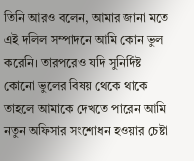তিনি আরও বলেন, আমার জানা মতে এই দলিল সম্পাদনে আমি কোন ভুল করেনি। তারপরেও যদি সুনির্দিষ্ট কোনো ভুলের বিষয় থেকে থাকে তাহলে আমাকে দেখতে পারেন আমি নতুন অফিসার সংশোধন হওয়ার চেষ্টা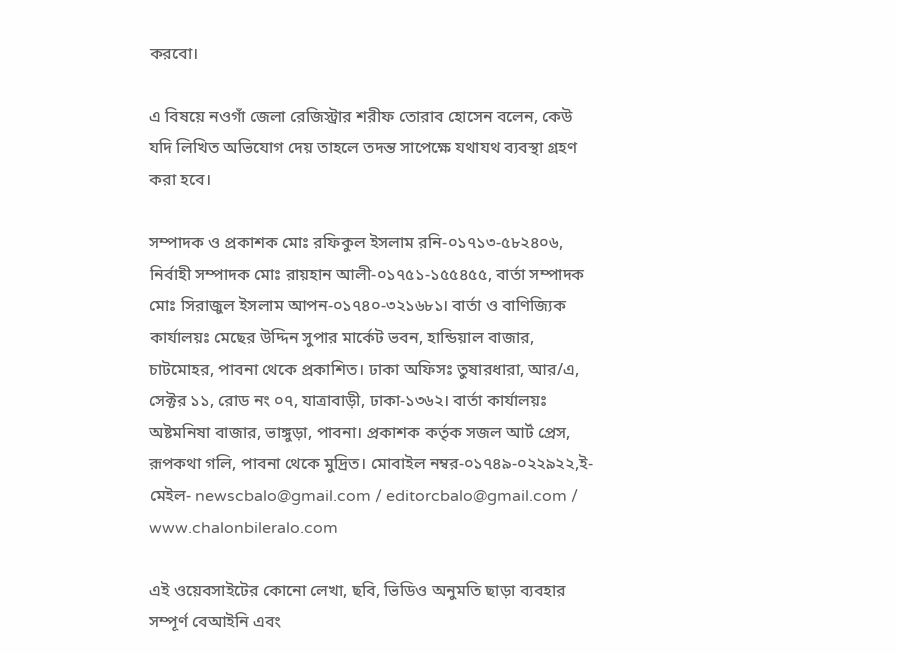করবো।

এ বিষয়ে নওগাঁ জেলা রেজিস্ট্রার শরীফ তোরাব হোসেন বলেন, কেউ যদি লিখিত অভিযোগ দেয় তাহলে তদন্ত সাপেক্ষে যথাযথ ব্যবস্থা গ্রহণ করা হবে।

সম্পাদক ও প্রকাশক মোঃ রফিকুল ইসলাম রনি-০১৭১৩-৫৮২৪০৬, নির্বাহী সম্পাদক মোঃ রায়হান আলী-০১৭৫১-১৫৫৪৫৫, বার্তা সম্পাদক মোঃ সিরাজুল ইসলাম আপন-০১৭৪০-৩২১৬৮১। বার্তা ও বাণিজ্যিক কার্যালয়ঃ মেছের উদ্দিন সুপার মার্কেট ভবন, হান্ডিয়াল বাজার, চাটমোহর, পাবনা থেকে প্রকাশিত। ঢাকা অফিসঃ তুষারধারা, আর/এ, সেক্টর ১১, রোড নং ০৭, যাত্রাবাড়ী, ঢাকা-১৩৬২। বার্তা কার্যালয়ঃ অষ্টমনিষা বাজার, ভাঙ্গুড়া, পাবনা। প্রকাশক কর্তৃক সজল আর্ট প্রেস, রূপকথা গলি, পাবনা থেকে মুদ্রিত। মোবাইল নম্বর-০১৭৪৯-০২২৯২২,ই-মেইল- newscbalo@gmail.com / editorcbalo@gmail.com / www.chalonbileralo.com

এই ওয়েবসাইটের কোনো লেখা, ছবি, ভিডিও অনুমতি ছাড়া ব্যবহার সম্পূর্ণ বেআইনি এবং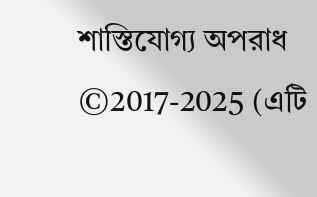শাস্তিযোগ্য অপরাধ ©2017-2025 (এটি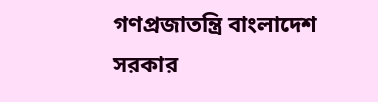গণপ্রজাতন্ত্রি বাংলাদেশ সরকার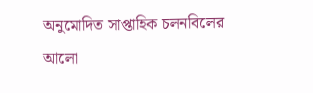অনুমোদিত সাপ্তাহিক চলনবিলের আলো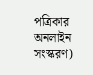পত্রিকার অনলাইন সংস্করণ)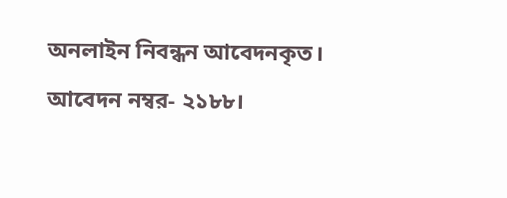অনলাইন নিবন্ধন আবেদনকৃত। আবেদন নম্বর- ২১৮৮।